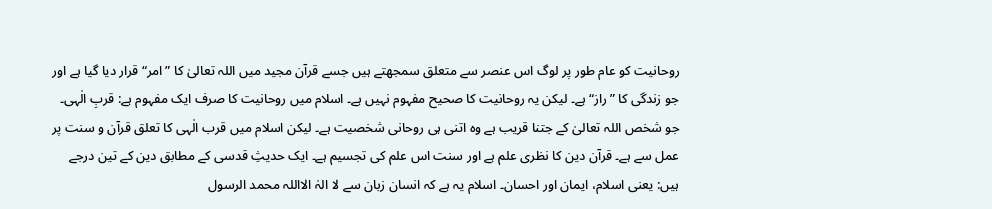روحانیت کو عام طور پر لوگ اس عنصر سے متعلق سمجھتے ہیں جسے قرآن مجید میں اللہ تعالیٰ کا ”امر“ قرار دیا گیا ہے اور جو زندگی کا ”راز“ ہے۔ لیکن یہ روحانیت کا صحیح مفہوم نہیں ہے۔ اسلام میں روحانیت کا صرف ایک مفہوم ہے: قربِ الٰہی۔ جو شخص اللہ تعالیٰ کے جتنا قریب ہے وہ اتنی ہی روحانی شخصیت ہے۔ لیکن اسلام میں قرب الٰہی کا تعلق قرآن و سنت پر عمل سے ہے۔ قرآن دین کا نظری علم ہے اور سنت اس علم کی تجسیم ہے۔ ایک حدیثِ قدسی کے مطابق دین کے تین درجے ہیں: یعنی اسلام، ایمان اور احسان۔ اسلام یہ ہے کہ انسان زبان سے لا الہٰ الااللہ محمد الرسول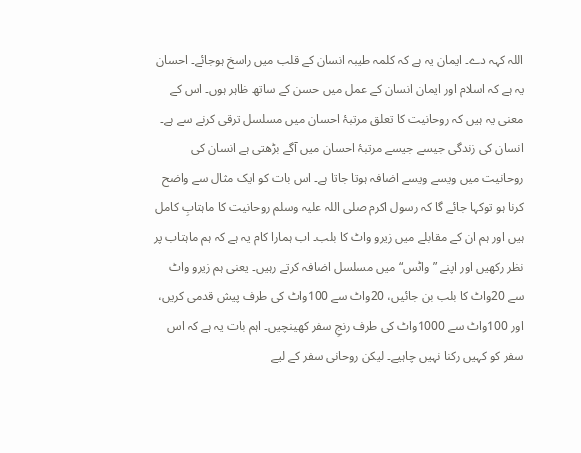اللہ کہہ دے۔ ایمان یہ ہے کہ کلمہ طیبہ انسان کے قلب میں راسخ ہوجائے۔ احسان یہ ہے کہ اسلام اور ایمان انسان کے عمل میں حسن کے ساتھ ظاہر ہوں۔ اس کے معنی یہ ہیں کہ روحانیت کا تعلق مرتبۂ احسان میں مسلسل ترقی کرنے سے ہے۔ انسان کی زندگی جیسے جیسے مرتبۂ احسان میں آگے بڑھتی ہے انسان کی روحانیت میں ویسے ویسے اضافہ ہوتا جاتا ہے۔ اس بات کو ایک مثال سے واضح کرنا ہو توکہا جائے گا کہ رسول اکرم صلی اللہ علیہ وسلم روحانیت کا ماہتابِ کامل ہیں اور ہم ان کے مقابلے میں زیرو واٹ کا بلب۔ اب ہمارا کام یہ ہے کہ ہم ماہتاب پر نظر رکھیں اور اپنے ”واٹس“ میں مسلسل اضافہ کرتے رہیں۔ یعنی ہم زیرو واٹ سے 20واٹ کا بلب بن جائیں، 20واٹ سے 100واٹ کی طرف پیش قدمی کریں، اور 100واٹ سے 1000واٹ کی طرف رنجِ سفر کھینچیں۔ اہم بات یہ ہے کہ اس سفر کو کہیں رکنا نہیں چاہیے۔ لیکن روحانی سفر کے لیے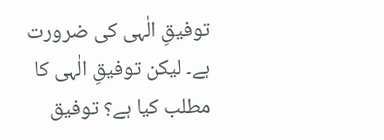توفیقِ الٰہی کی ضرورت ہے۔ لیکن توفیقِ الٰہی کا مطلب کیا ہے؟ توفیق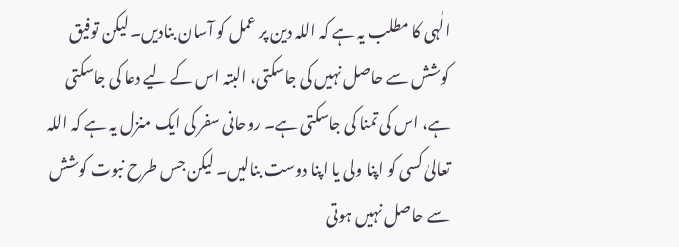الٰہی کا مطلب یہ ہے کہ اللہ دین پر عمل کو آسان بنادیں۔ لیکن توفیق کوشش سے حاصل نہیں کی جاسکتی، البتہ اس کے لیے دعا کی جاسکتی ہے، اس کی تمنا کی جاسکتی ہے۔ روحانی سفر کی ایک منزل یہ ہے کہ اللہ تعالیٰ کسی کو اپنا ولی یا اپنا دوست بنالیں۔ لیکن جس طرح نبوت کوشش سے حاصل نہیں ہوتی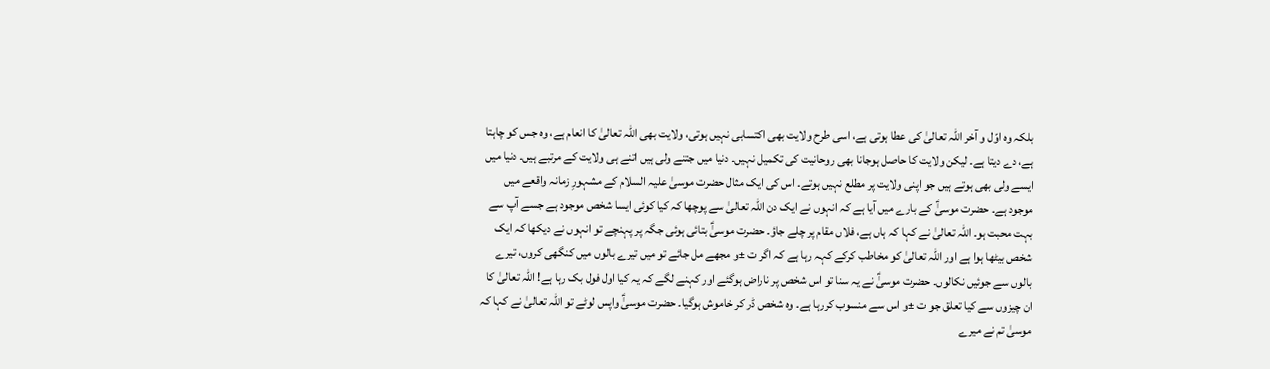بلکہ وہ اوّل و آخر اللہ تعالیٰ کی عطا ہوتی ہے، اسی طرح ولایت بھی اکتسابی نہیں ہوتی، ولایت بھی اللہ تعالیٰ کا انعام ہے، وہ جس کو چاہتا ہے، دے دیتا ہے۔ لیکن ولایت کا حاصل ہوجانا بھی روحانیت کی تکمیل نہیں۔ دنیا میں جتنے ولی ہیں اتنے ہی ولایت کے مرتبے ہیں۔ دنیا میں ایسے ولی بھی ہوتے ہیں جو اپنی ولایت پر مطلع نہیں ہوتے۔ اس کی ایک مثال حضرت موسیٰ علیہ السلام کے مشہورِ زمانہ واقعے میں موجود ہے۔ حضرت موسیٰؑ کے بارے میں آیا ہے کہ انہوں نے ایک دن اللہ تعالیٰ سے پوچھا کہ کیا کوئی ایسا شخص موجود ہے جسے آپ سے بہت محبت ہو۔ اللہ تعالیٰ نے کہا کہ ہاں ہے، فلاں مقام پر چلے جاؤ۔ حضرت موسیٰؑ بتائی ہوئی جگہ پر پہنچے تو انہوں نے دیکھا کہ ایک شخص بیٹھا ہوا ہے اور اللہ تعالیٰ کو مخاطب کرکے کہہ رہا ہے کہ اگر ت ±و مجھے مل جائے تو میں تیرے بالوں میں کنگھی کروں، تیرے بالوں سے جوئیں نکالوں۔ حضرت موسیٰؑ نے یہ سنا تو اس شخص پر ناراض ہوگئے اور کہنے لگے کہ یہ کیا اول فول بک رہا ہے! اللہ تعالیٰ کا ان چیزوں سے کیا تعلق جو ت ±و اس سے منسوب کررہا ہے۔ وہ شخص ڈر کر خاموش ہوگیا۔ حضرت موسیٰؑ واپس لوٹے تو اللہ تعالیٰ نے کہا کہ موسیٰ تم نے میرے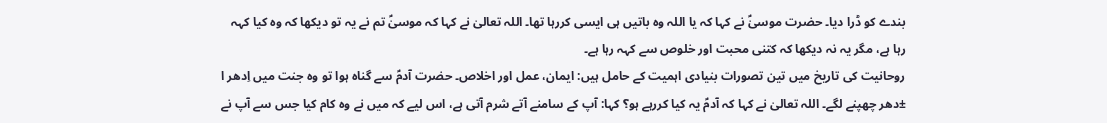بندے کو ڈرا دیا۔ حضرت موسیٰؑ نے کہا کہ یا اللہ وہ باتیں ہی ایسی کررہا تھا۔ اللہ تعالیٰ نے کہا کہ موسیٰؑ تم نے یہ تو دیکھا کہ وہ کیا کہہ رہا ہے، مگر یہ نہ دیکھا کہ کتنی محبت اور خلوص سے کہہ رہا ہے۔
روحانیت کی تاریخ میں تین تصورات بنیادی اہمیت کے حامل ہیں: ایمان، عمل اور اخلاص۔ حضرت آدمؑ سے گناہ ہوا تو وہ جنت میں اِدھر ا ±دھر چھپنے لگے۔ اللہ تعالیٰ نے کہا کہ آدمؑ یہ کیا کررہے ہو؟ کہا: آپ کے سامنے آتے شرم آتی ہے، اس لیے کہ میں نے وہ کام کیا جس سے آپ نے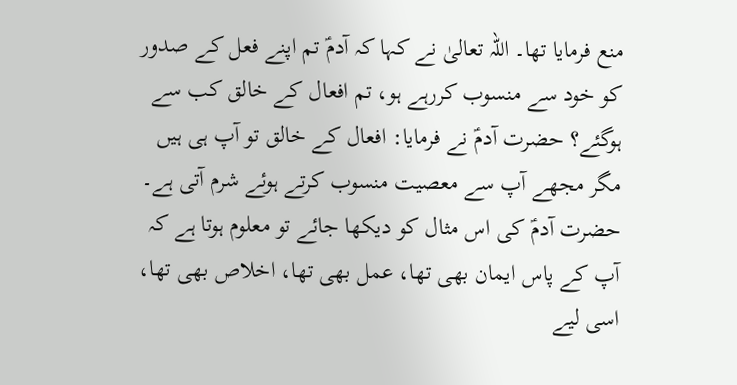منع فرمایا تھا۔ اللہ تعالیٰ نے کہا کہ آدمؑ تم اپنے فعل کے صدور کو خود سے منسوب کررہے ہو، تم افعال کے خالق کب سے ہوگئے؟ حضرت آدمؑ نے فرمایا: افعال کے خالق تو آپ ہی ہیں مگر مجھے آپ سے معصیت منسوب کرتے ہوئے شرم آتی ہے۔ حضرت آدمؑ کی اس مثال کو دیکھا جائے تو معلوم ہوتا ہے کہ آپ کے پاس ایمان بھی تھا، عمل بھی تھا، اخلاص بھی تھا، اسی لیے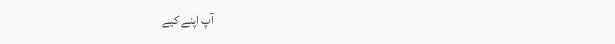آپ اپنے کیے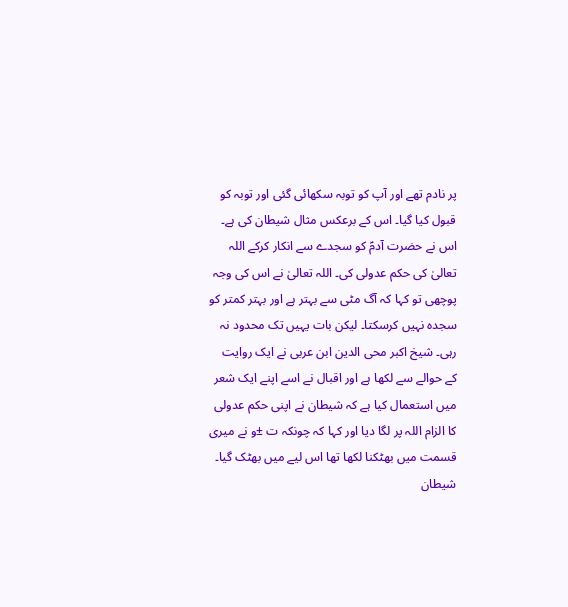پر نادم تھے اور آپ کو توبہ سکھائی گئی اور توبہ کو قبول کیا گیا۔ اس کے برعکس مثال شیطان کی ہے۔ اس نے حضرت آدمؑ کو سجدے سے انکار کرکے اللہ تعالیٰ کی حکم عدولی کی۔ اللہ تعالیٰ نے اس کی وجہ پوچھی تو کہا کہ آگ مٹی سے بہتر ہے اور بہتر کمتر کو سجدہ نہیں کرسکتا۔ لیکن بات یہیں تک محدود نہ رہی۔ شیخ اکبر محی الدین ابن عربی نے ایک روایت کے حوالے سے لکھا ہے اور اقبال نے اسے اپنے ایک شعر میں استعمال کیا ہے کہ شیطان نے اپنی حکم عدولی کا الزام اللہ پر لگا دیا اور کہا کہ چونکہ ت ±و نے میری قسمت میں بھٹکنا لکھا تھا اس لیے میں بھٹک گیا۔ شیطان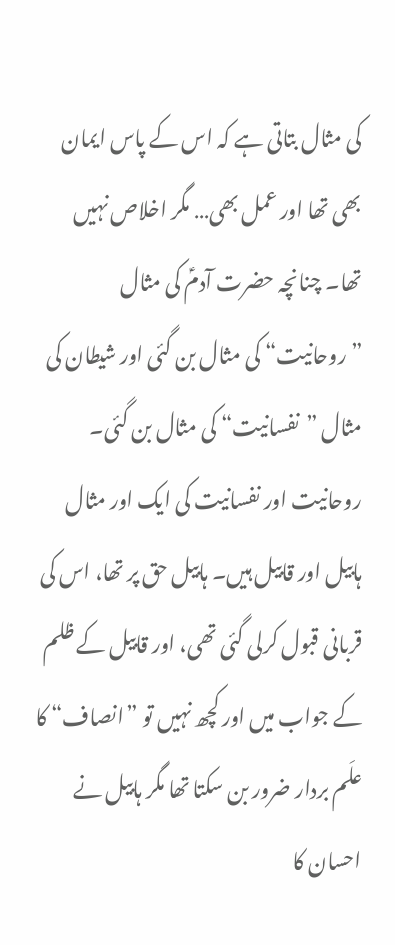کی مثال بتاتی ہے کہ اس کے پاس ایمان بھی تھا اور عمل بھی… مگر اخلاص نہیں تھا۔ چنانچہ حضرت آدمؑ کی مثال ”روحانیت“ کی مثال بن گئی اور شیطان کی مثال ”نفسانیت“ کی مثال بن گئی۔
روحانیت اور نفسانیت کی ایک اور مثال ہابیل اور قابیل ہیں۔ ہابیل حق پر تھا، اس کی قربانی قبول کرلی گئی تھی، اور قابیل کے ظلم کے جواب میں اور کچھ نہیں تو ”انصاف“ کا علَم بردار ضرور بن سکتا تھا مگر ہابیل نے احسان کا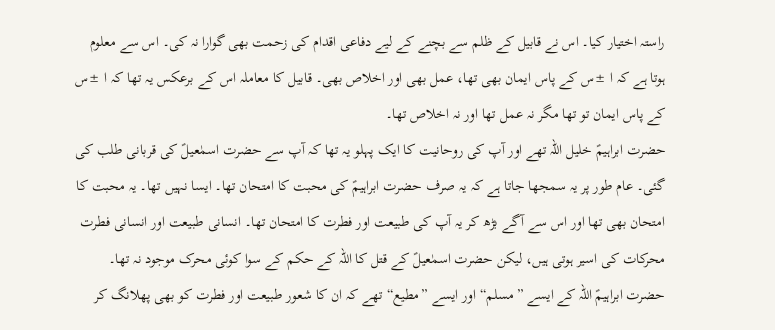راستہ اختیار کیا۔ اس نے قابیل کے ظلم سے بچنے کے لیے دفاعی اقدام کی زحمت بھی گوارا نہ کی۔ اس سے معلوم ہوتا ہے کہ ا ±س کے پاس ایمان بھی تھا، عمل بھی اور اخلاص بھی۔ قابیل کا معاملہ اس کے برعکس یہ تھا کہ ا ±س کے پاس ایمان تو تھا مگر نہ عمل تھا اور نہ اخلاص تھا۔
حضرت ابراہیمؑ خلیل اللہ تھے اور آپ کی روحانیت کا ایک پہلو یہ تھا کہ آپ سے حضرت اسمٰعیلؑ کی قربانی طلب کی گئی۔ عام طور پر یہ سمجھا جاتا ہے کہ یہ صرف حضرت ابراہیمؑ کی محبت کا امتحان تھا۔ ایسا نہیں تھا۔ یہ محبت کا امتحان بھی تھا اور اس سے آگے بڑھ کر یہ آپ کی طبیعت اور فطرت کا امتحان تھا۔ انسانی طبیعت اور انسانی فطرت محرکات کی اسیر ہوتی ہیں، لیکن حضرت اسمٰعیلؑ کے قتل کا اللہ کے حکم کے سوا کوئی محرک موجود نہ تھا۔ حضرت ابراہیمؑ اللہ کے ایسے ”مسلم“ اور ایسے ”مطیع“ تھے کہ ان کا شعور طبیعت اور فطرت کو بھی پھلانگ کر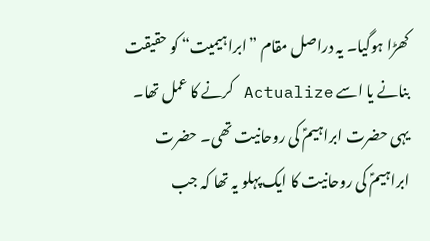کھڑا ہوگیا۔ یہ دراصل مقام ”ابراہیمیت“ کو حقیقت بنانے یا اسے Actualize کرنے کا عمل تھا۔ یہی حضرت ابراہیمؑ کی روحانیت تھی۔ حضرت ابراہیمؑ کی روحانیت کا ایک پہلو یہ تھا کہ جب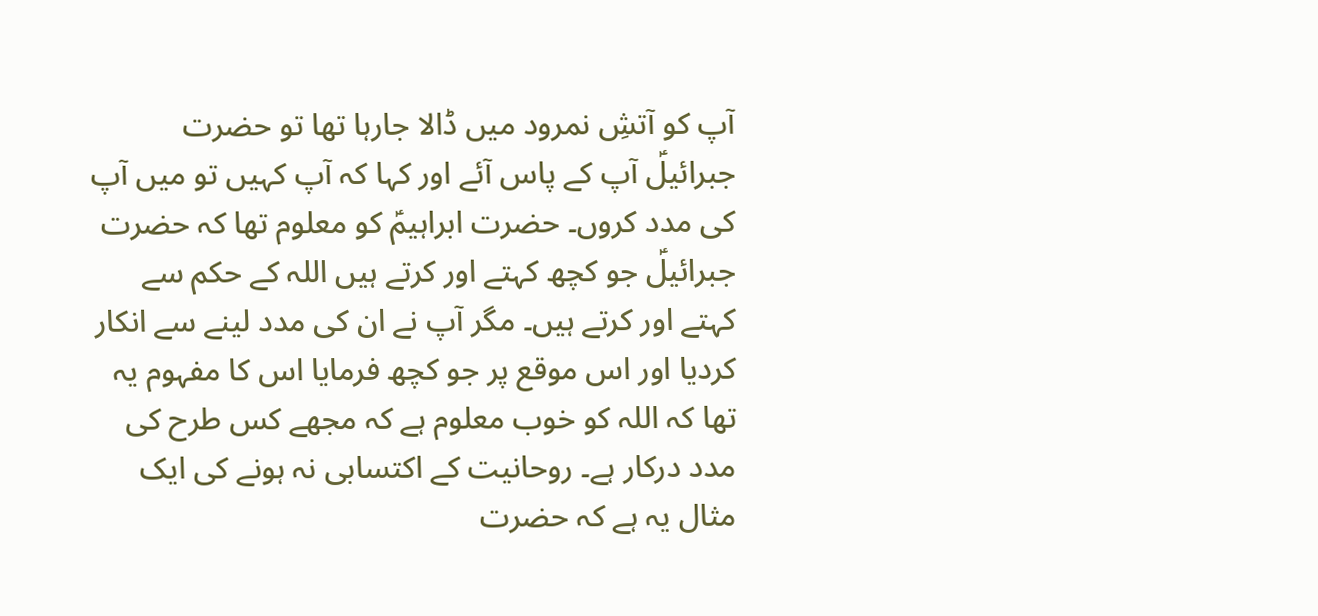آپ کو آتشِ نمرود میں ڈالا جارہا تھا تو حضرت جبرائیلؑ آپ کے پاس آئے اور کہا کہ آپ کہیں تو میں آپ کی مدد کروں۔ حضرت ابراہیمؑ کو معلوم تھا کہ حضرت جبرائیلؑ جو کچھ کہتے اور کرتے ہیں اللہ کے حکم سے کہتے اور کرتے ہیں۔ مگر آپ نے ان کی مدد لینے سے انکار کردیا اور اس موقع پر جو کچھ فرمایا اس کا مفہوم یہ تھا کہ اللہ کو خوب معلوم ہے کہ مجھے کس طرح کی مدد درکار ہے۔ روحانیت کے اکتسابی نہ ہونے کی ایک مثال یہ ہے کہ حضرت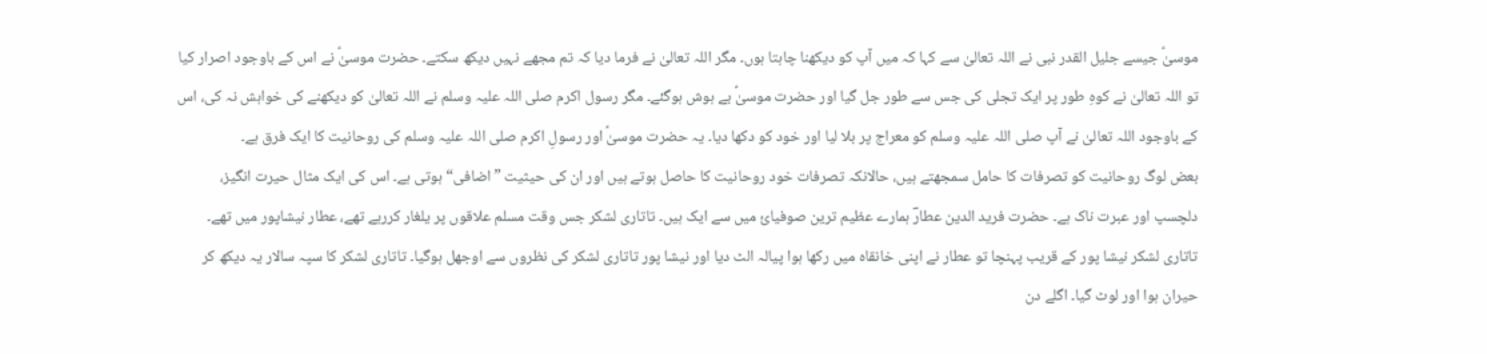موسیٰؑ جیسے جلیل القدر نبی نے اللہ تعالیٰ سے کہا کہ میں آپ کو دیکھنا چاہتا ہوں۔ مگر اللہ تعالیٰ نے فرما دیا کہ تم مجھے نہیں دیکھ سکتے۔ حضرت موسیٰؑ نے اس کے باوجود اصرار کیا تو اللہ تعالیٰ نے کوہِ طور پر ایک تجلی کی جس سے طور جل گیا اور حضرت موسیٰؑ بے ہوش ہوگئے۔ مگر رسول اکرم صلی اللہ علیہ وسلم نے اللہ تعالیٰ کو دیکھنے کی خواہش نہ کی، اس کے باوجود اللہ تعالیٰ نے آپ صلی اللہ علیہ وسلم کو معراج پر بلا لیا اور خود کو دکھا دیا۔ یہ حضرت موسیٰؑ اور رسولِ اکرم صلی اللہ علیہ وسلم کی روحانیت کا ایک فرق ہے۔
بعض لوگ روحانیت کو تصرفات کا حامل سمجھتے ہیں، حالانکہ تصرفات خود روحانیت کا حاصل ہوتے ہیں اور ان کی حیثیت ”اضافی“ ہوتی ہے۔ اس کی ایک مثال حیرت انگیز، دلچسپ اور عبرت ناک ہے۔ حضرت فرید الدین عطارؔ ہمارے عظیم ترین صوفیائ میں سے ایک ہیں۔ تاتاری لشکر جس وقت مسلم علاقوں پر یلغار کررہے تھے، عطار نیشاپور میں تھے۔ تاتاری لشکر نیشا پور کے قریب پہنچا تو عطار نے اپنی خانقاہ میں رکھا ہوا پیالہ الٹ دیا اور نیشا پور تاتاری لشکر کی نظروں سے اوجھل ہوگیا۔ تاتاری لشکر کا سپہ سالار یہ دیکھ کر حیران ہوا اور لوٹ گیا۔ اگلے دن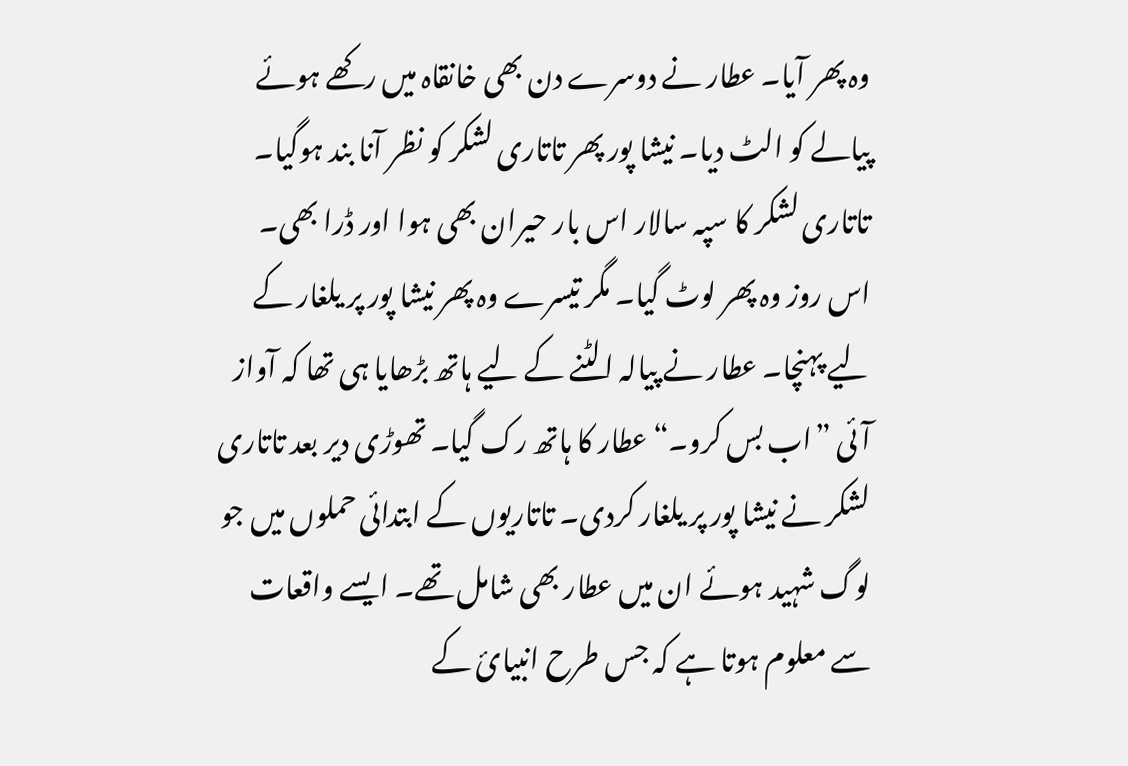وہ پھر آیا۔ عطار نے دوسرے دن بھی خانقاہ میں رکھے ہوئے پیالے کو الٹ دیا۔ نیشا پور پھر تاتاری لشکر کو نظر آنا بند ہوگیا۔ تاتاری لشکر کا سپہ سالار اس بار حیران بھی ہوا اور ڈرا بھی۔ اس روز وہ پھر لوٹ گیا۔ مگر تیسرے وہ پھر نیشا پور پر یلغار کے لیے پہنچا۔ عطار نے پیالہ الٹنے کے لیے ہاتھ بڑھایا ہی تھا کہ آواز آئی ”اب بس کرو۔“ عطار کا ہاتھ رک گیا۔ تھوڑی دیر بعد تاتاری لشکر نے نیشا پور پر یلغار کردی۔ تاتاریوں کے ابتدائی حملوں میں جو لوگ شہید ہوئے ان میں عطار بھی شامل تھے۔ ایسے واقعات سے معلوم ہوتا ہے کہ جس طرح انبیائ کے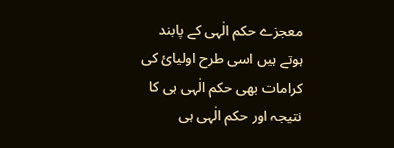معجزے حکم الٰہی کے پابند ہوتے ہیں اسی طرح اولیائ کی کرامات بھی حکم الٰہی ہی کا نتیجہ اور حکم الٰہی ہی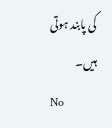کی پابند ہوتی ہیں۔
No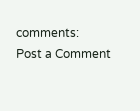comments:
Post a Comment